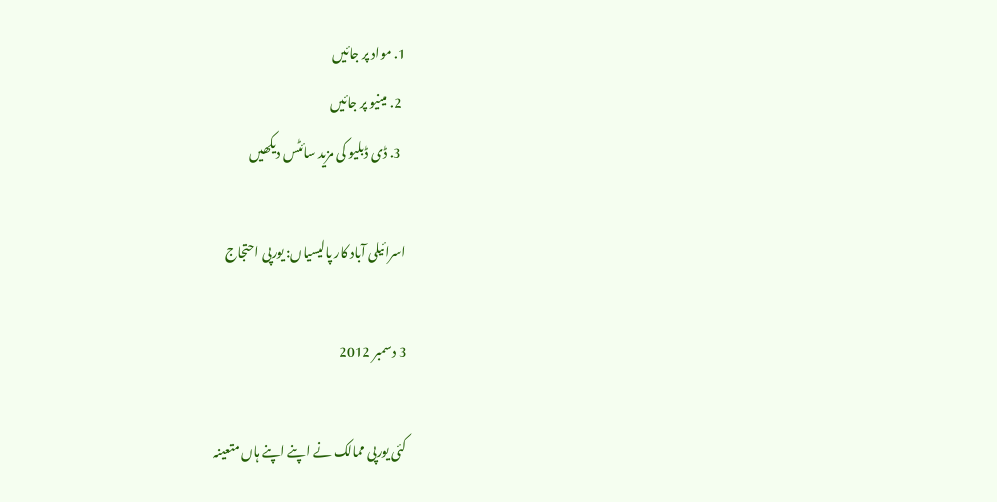1. مواد پر جائیں
  2. مینیو پر جائیں
  3. ڈی ڈبلیو کی مزید سائٹس دیکھیں

اسرائیلی آباد کار پالیسیاں: یورپی احتجاج

3 دسمبر 2012

کئی یورپی ممالک نے اپنے اپنے ہاں متعینہ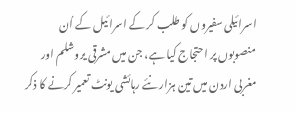اسرائیلی سفیروں کو طلب کر کے اسرائیل کے اُن منصوبوں پر احتجاج کیا ہے، جن میں مشرقی یروشلم اور مغربی اردن میں تین ہزار نئے رہائشی یونٹ تعمیر کرنے کا ذکر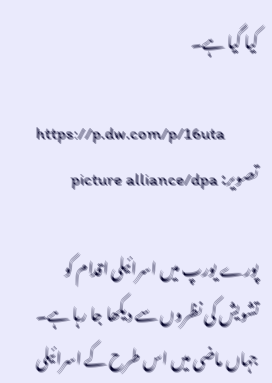کیا گیا ہے۔

https://p.dw.com/p/16uta
تصویر: picture alliance/dpa

پورے یورپ میں اسرائیلی اقدام کو تشویش کی نظروں سے دیکھا جا رہا ہے۔ جہاں ماضی میں اس طرح کے اسرائیلی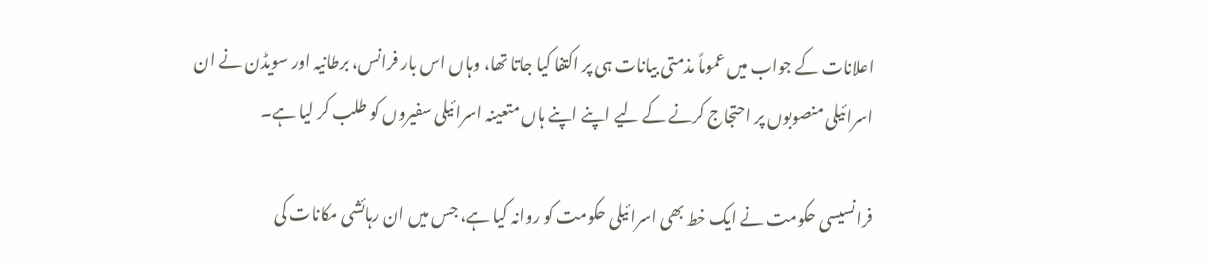اعلانات کے جواب میں عموماً مذمتی بیانات ہی پر اکتفا کیا جاتا تھا، وہاں اس بار فرانس، برطانیہ اور سویڈن نے ان اسرائیلی منصوبوں پر احتجاج کرنے کے لیے اپنے اپنے ہاں متعینہ اسرائیلی سفیروں کو طلب کر ليا ہے۔

فرانسیسی حکومت نے ایک خط بھی اسرائیلی حکومت کو روانہ کیا ہے، جس میں ان رہائشی مکانات کی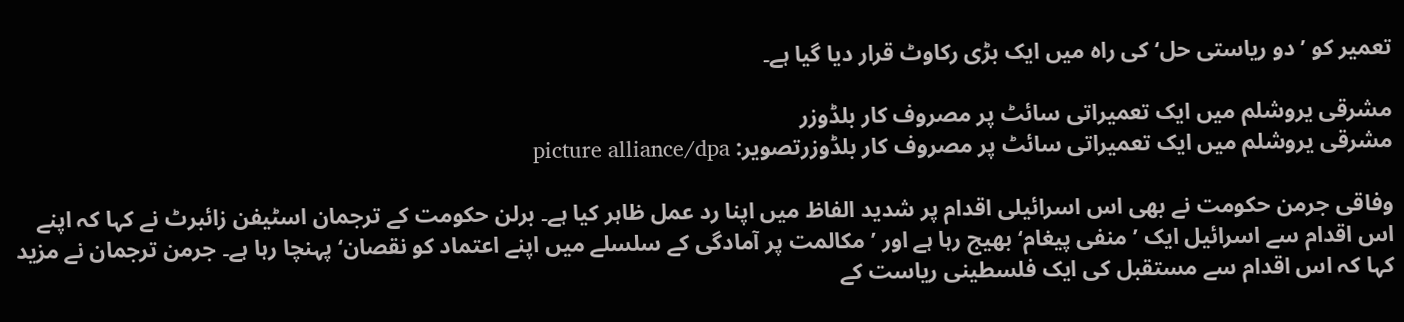تعمیر کو ’دو ریاستی حل‘ کی راہ میں ایک بڑی رکاوٹ قرار دیا گیا ہے۔

مشرقی یروشلم میں ایک تعمیراتی سائٹ پر مصروف کار بلڈوزر
مشرقی یروشلم میں ایک تعمیراتی سائٹ پر مصروف کار بلڈوزرتصویر: picture alliance/dpa

وفاقی جرمن حکومت نے بھی اس اسرائیلی اقدام پر شدید الفاظ میں اپنا رد عمل ظاہر کیا ہے۔ برلن حکومت کے ترجمان اسٹیفن زائبرٹ نے کہا کہ اپنے اس اقدام سے اسرائیل ایک ’منفی پیغام‘ بھیج رہا ہے اور ’مکالمت پر آمادگی کے سلسلے میں اپنے اعتماد کو نقصان‘ پہنچا رہا ہے۔ جرمن ترجمان نے مزید کہا کہ اس اقدام سے مستقبل کی ایک فلسطینی ریاست کے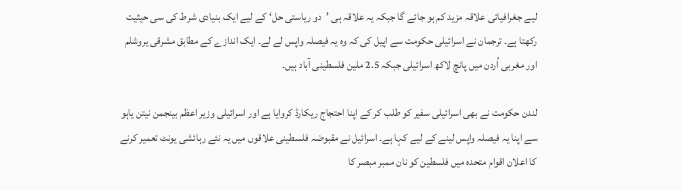لیے جغرافیائی علاقہ مزید کم ہو جائے گا جبکہ یہ علاقہ ہی ’دو ریاستی حل‘ کے لیے ایک بنیادی شرط کی سی حیثیت رکھتا ہے۔ ترجمان نے اسرائیلی حکومت سے اپیل کی کہ وہ یہ فیصلہ واپس لے لے۔ ایک اندازے کے مطابق مشرقی یروشلم اور مغربی اُردن میں پانچ لاکھ اسرائیلی جبکہ 2.5 ملین فلسطینی آباد ہیں۔

لندن حکومت نے بھی اسرائیلی سفیر کو طلب کر کے اپنا احتجاج ریکارڈ کروایا ہے اور اسرائیلی وزیر اعظم بینجمن نیتن یاہو سے اپنا یہ فیصلہ واپس لینے کے لیے کہا ہے۔ اسرائیل نے مقبوضہ فلسطینی علاقوں میں یہ نئے رہائشی یونٹ تعمیر کرنے کا اعلان اقوام متحدہ میں فلسطین کو نان ممبر مبصر کا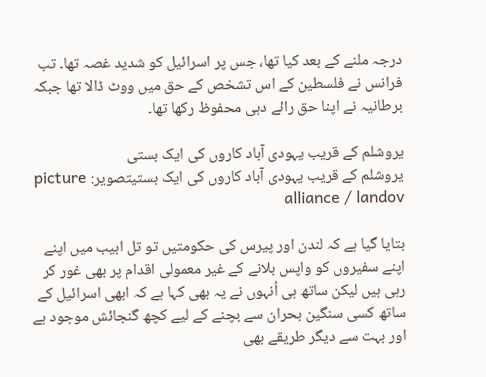درجہ ملنے کے بعد کیا تھا، جس پر اسرائیل کو شدید غصہ تھا۔ تب فرانس نے فلسطین کے اس تشخص کے حق میں ووٹ ڈالا تھا جبکہ برطانیہ نے اپنا حق رائے دہی محفوظ رکھا تھا۔

یروشلم کے قریب یہودی آباد کاروں کی ایک بستی
یروشلم کے قریب یہودی آباد کاروں کی ایک بستیتصویر: picture alliance / landov

بتایا گیا ہے کہ لندن اور پیرس کی حکومتیں تو تل ابیب میں اپنے اپنے سفیروں کو واپس بلانے کے غیر معمولی اقدام پر بھی غور کر رہی ہیں لیکن ساتھ ہی اُنہوں نے یہ بھی کہا ہے کہ ابھی اسرائیل کے ساتھ کسی سنگین بحران سے بچنے کے لیے کچھ گنجائش موجود ہے اور بہت سے دیگر طریقے بھی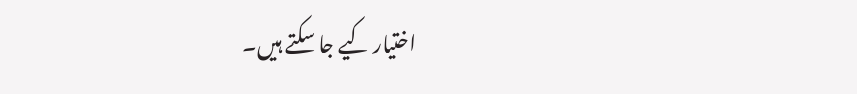اختیار کیے جا سکتے ہیں۔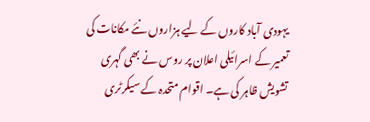یہودی آباد کاروں کے لیے ہزاروں نئے مکانات کی تعمیر کے اسرائیلی اعلان پر روس نے بھی گہری تشویش ظاہر کی ہے۔ اقوام متحدہ کے سیکرٹری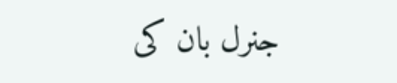جنرل بان کی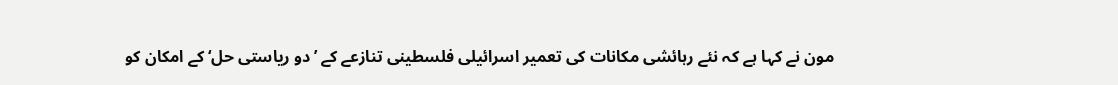مون نے کہا ہے کہ نئے رہائشی مکانات کی تعمیر اسرائیلی فلسطینی تنازعے کے ’دو ریاستی حل‘ کے امکان کو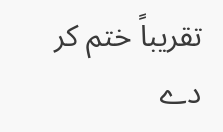تقریباً ختم کر دے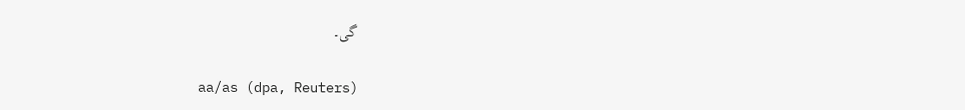گی۔

aa/as (dpa, Reuters)